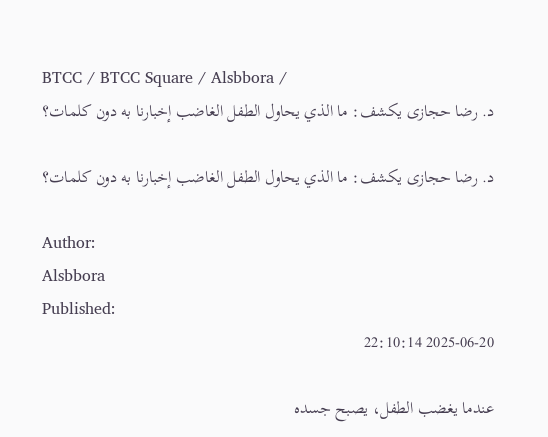BTCC / BTCC Square / Alsbbora /
د. رضا حجازى يكشف: ما الذي يحاول الطفل الغاضب إخبارنا به دون كلمات؟

د. رضا حجازى يكشف: ما الذي يحاول الطفل الغاضب إخبارنا به دون كلمات؟

Author:
Alsbbora
Published:
2025-06-20 22:10:14

عندما يغضب الطفل، يصبح جسده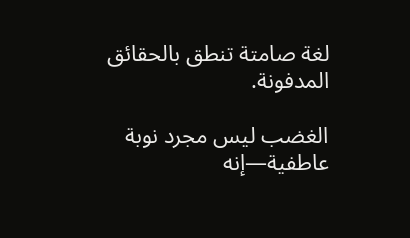لغة صامتة تنطق بالحقائق المدفونة.

الغضب ليس مجرد نوبة عاطفية—إنه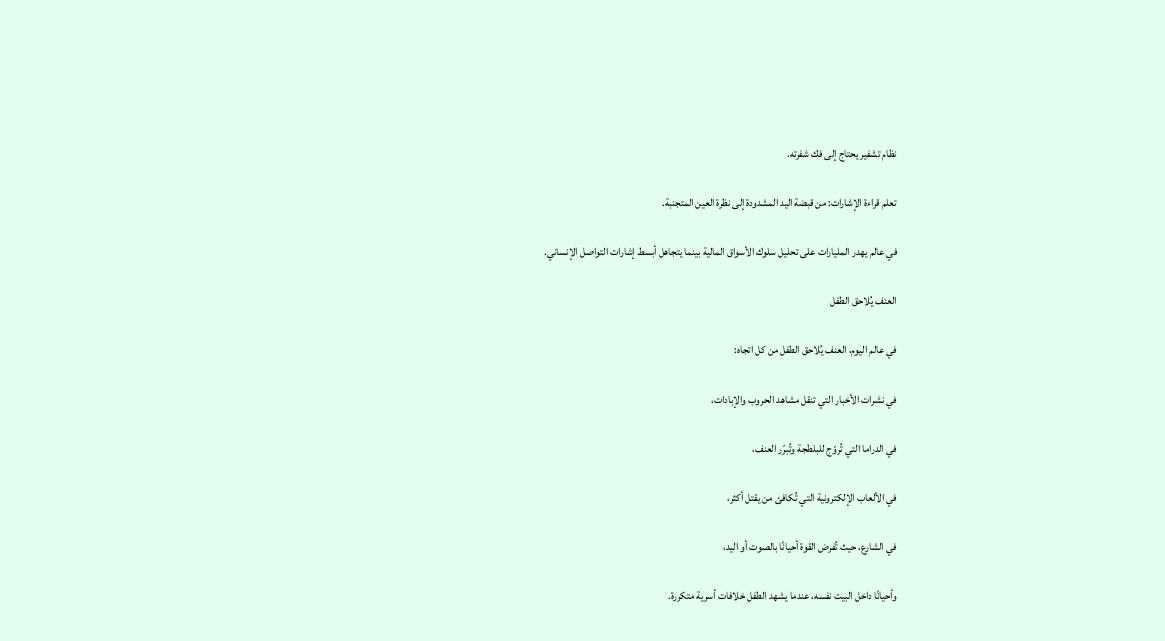نظام تشفير يحتاج إلى فك شفرته.

تعلم قراءة الإشارات: من قبضة اليد المشدودة إلى نظرة العين المتجنبة.

في عالم يهدر المليارات على تحليل سلوك الأسواق المالية بينما يتجاهل أبسط إشارات التواصل الإنساني.

العنف يُلاحق الطفل

في عالم اليوم، العنف يُلاحق الطفل من كل اتجاه:

في نشرات الأخبار التي تنقل مشاهد الحروب والإبادات،

في الدراما التي تُروّج للبلطجة وتُبرّر العنف،

في الألعاب الإلكترونية التي تُكافئ من يقتل أكثر،

في الشارع، حيث تُفرض القوة أحيانًا بالصوت أو اليد،

وأحيانًا داخل البيت نفسه، عندما يشهد الطفل خلافات أسرية متكررة.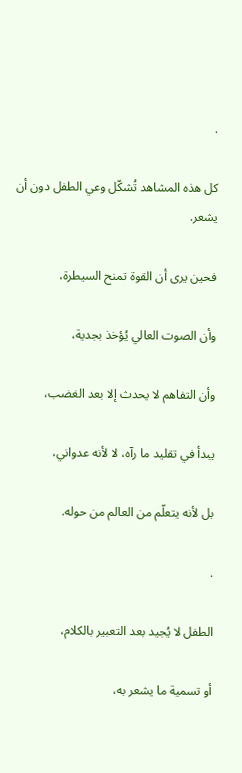.

كل هذه المشاهد تُشكّل وعي الطفل دون أن يشعر.

فحين يرى أن القوة تمنح السيطرة،

وأن الصوت العالي يُؤخذ بجدية،

وأن التفاهم لا يحدث إلا بعد الغضب،

يبدأ في تقليد ما رآه، لا لأنه عدواني،

بل لأنه يتعلّم من العالم من حوله.

.

الطفل لا يُجيد بعد التعبير بالكلام،

أو تسمية ما يشعر به،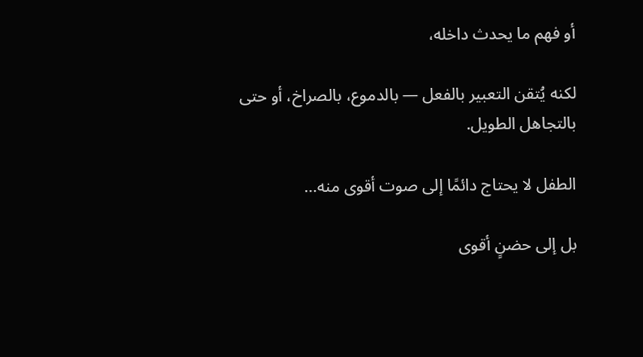أو فهم ما يحدث داخله،

لكنه يُتقن التعبير بالفعل — بالدموع، بالصراخ، أو حتى بالتجاهل الطويل.

الطفل لا يحتاج دائمًا إلى صوت أقوى منه…

بل إلى حضنٍ أقوى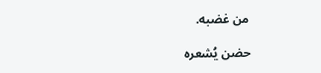من غضبه.

حضن يُشعره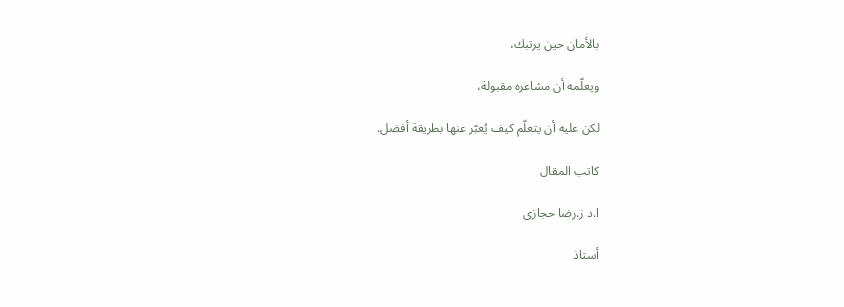بالأمان حين يرتبك،

ويعلّمه أن مشاعره مقبولة،

لكن عليه أن يتعلّم كيف يُعبّر عنها بطريقة أفضل.

كاتب المقال

ا.د ز.رضا حجازى

أستاذ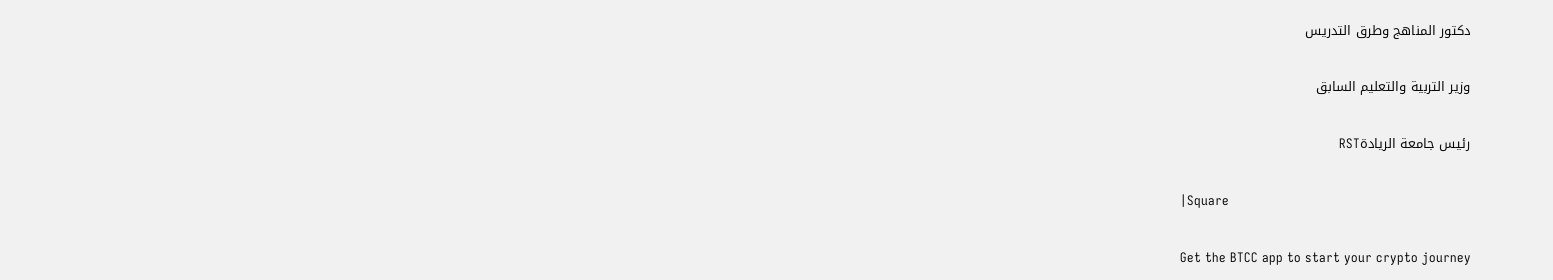دكتور المناهج وطرق التدريس

وزير التربية والتعليم السابق

رئيس جامعة الريادةRST

|Square

Get the BTCC app to start your crypto journey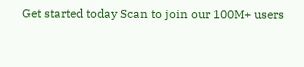Get started today Scan to join our 100M+ users